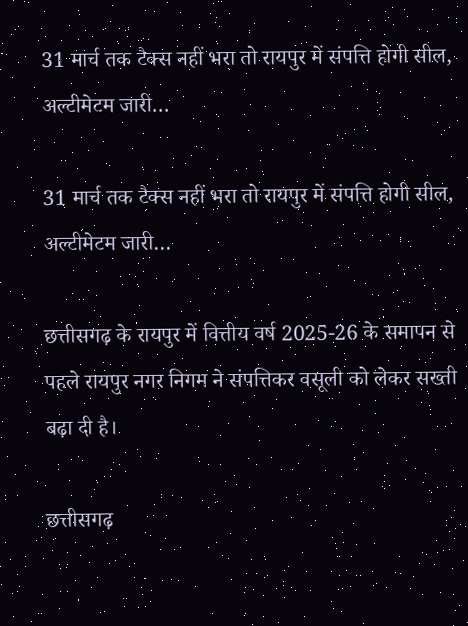31 मार्च तक टैक्स नहीं भरा तो रायपुर में संपत्ति होगी सील, अल्टीमेटम जारी…

31 मार्च तक टैक्स नहीं भरा तो रायपुर में संपत्ति होगी सील, अल्टीमेटम जारी…

छत्तीसगढ़ के रायपुर में वित्तीय वर्ष 2025-26 के समापन से पहले रायपुर नगर निगम ने संपत्तिकर वसूली को लेकर सख्ती बढ़ा दी है।

छत्तीसगढ़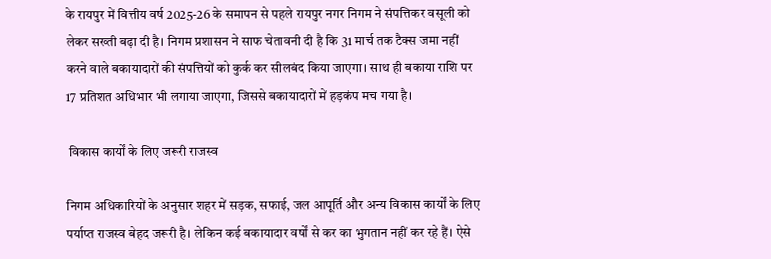के रायपुर में वित्तीय वर्ष 2025-26 के समापन से पहले रायपुर नगर निगम ने संपत्तिकर वसूली को लेकर सख्ती बढ़ा दी है। निगम प्रशासन ने साफ चेतावनी दी है कि 31 मार्च तक टैक्स जमा नहीं करने वाले बकायादारों की संपत्तियों को कुर्क कर सीलबंद किया जाएगा। साथ ही बकाया राशि पर 17 प्रतिशत अधिभार भी लगाया जाएगा, जिससे बकायादारों में हड़कंप मच गया है।

 विकास कार्यों के लिए जरूरी राजस्व

निगम अधिकारियों के अनुसार शहर में सड़क, सफाई, जल आपूर्ति और अन्य विकास कार्यों के लिए पर्याप्त राजस्व बेहद जरूरी है। लेकिन कई बकायादार वर्षों से कर का भुगतान नहीं कर रहे हैं। ऐसे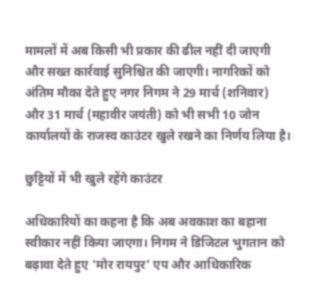मामलों में अब किसी भी प्रकार की ढील नहीं दी जाएगी और सख्त कार्रवाई सुनिश्चित की जाएगी। नागरिकों को अंतिम मौका देते हुए नगर निगम ने 29 मार्च (शनिवार) और 31 मार्च (महावीर जयंती) को भी सभी 10 जोन कार्यालयों के राजस्व काउंटर खुले रखने का निर्णय लिया है।

छुट्टियों में भी खुले रहेंगे काउंटर

अधिकारियों का कहना है कि अब अवकाश का बहाना स्वीकार नहीं किया जाएगा। निगम ने डिजिटल भुगतान को बढ़ावा देते हुए ‘मोर रायपुर’ एप और आधिकारिक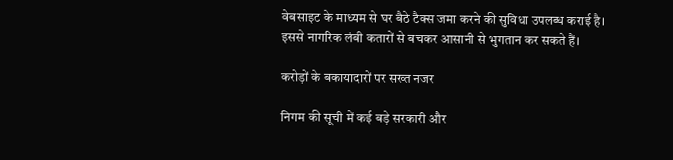वेबसाइट के माध्यम से घर बैठे टैक्स जमा करने की सुविधा उपलब्ध कराई है। इससे नागरिक लंबी कतारों से बचकर आसानी से भुगतान कर सकते हैं।

करोड़ों के बकायादारों पर सख्त नजर

निगम की सूची में कई बड़े सरकारी और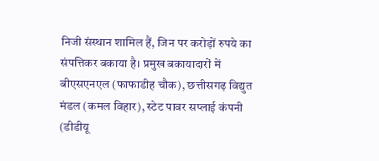निजी संस्थान शामिल हैं, जिन पर करोड़ों रुपये का संपत्तिकर बकाया है। प्रमुख बकायादारों में बीएसएनएल (फाफाडीह चौक), छत्तीसगढ़ विद्युत मंडल (कमल विहार), स्टेट पावर सप्लाई कंपनी (डीडीयू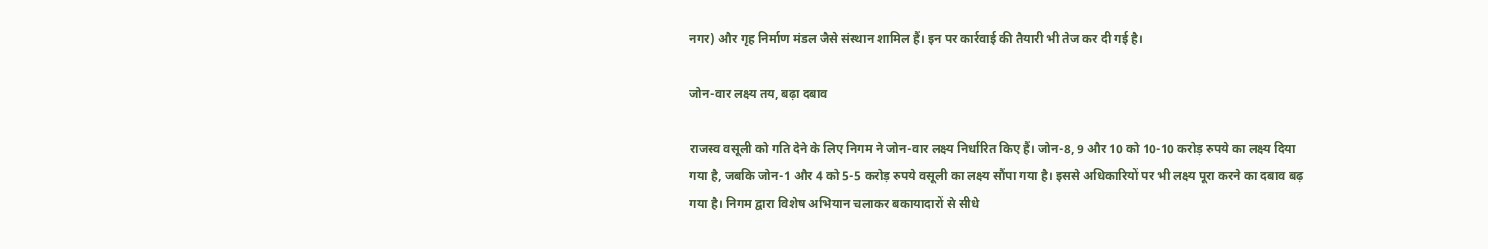नगर) और गृह निर्माण मंडल जैसे संस्थान शामिल हैं। इन पर कार्रवाई की तैयारी भी तेज कर दी गई है।

जोन-वार लक्ष्य तय, बढ़ा दबाव

राजस्व वसूली को गति देने के लिए निगम ने जोन-वार लक्ष्य निर्धारित किए हैं। जोन-8, 9 और 10 को 10-10 करोड़ रुपये का लक्ष्य दिया गया है, जबकि जोन-1 और 4 को 5-5 करोड़ रुपये वसूली का लक्ष्य सौंपा गया है। इससे अधिकारियों पर भी लक्ष्य पूरा करने का दबाव बढ़ गया है। निगम द्वारा विशेष अभियान चलाकर बकायादारों से सीधे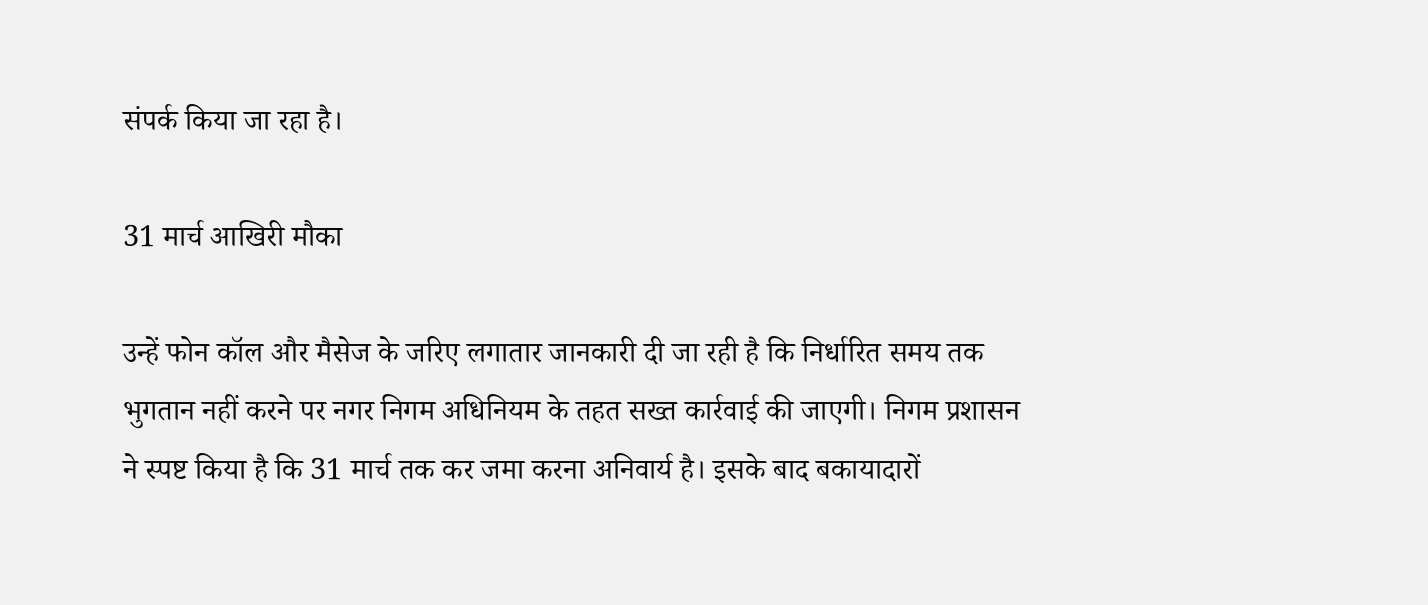संपर्क किया जा रहा है।

31 मार्च आखिरी मौका

उन्हें फोन कॉल और मैसेज के जरिए लगातार जानकारी दी जा रही है कि निर्धारित समय तक भुगतान नहीं करने पर नगर निगम अधिनियम के तहत सख्त कार्रवाई की जाएगी। निगम प्रशासन ने स्पष्ट किया है कि 31 मार्च तक कर जमा करना अनिवार्य है। इसके बाद बकायादारों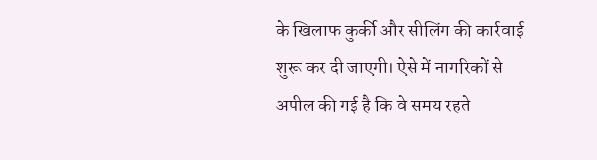के खिलाफ कुर्की और सीलिंग की कार्रवाई शुरू कर दी जाएगी। ऐसे में नागरिकों से अपील की गई है कि वे समय रहते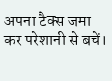अपना टैक्स जमा कर परेशानी से बचें।